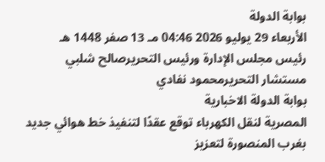بوابة الدولة
الأربعاء 29 يوليو 2026 04:46 مـ 13 صفر 1448 هـ
رئيس مجلس الإدارة ورئيس التحريرصالح شلبي
مستشار التحريرمحمود نفادي
بوابة الدولة الاخبارية
المصرية لنقل الكهرباء توقع عقدًا لتنفيذ خط هوائي جديد بغرب المنصورة لتعزيز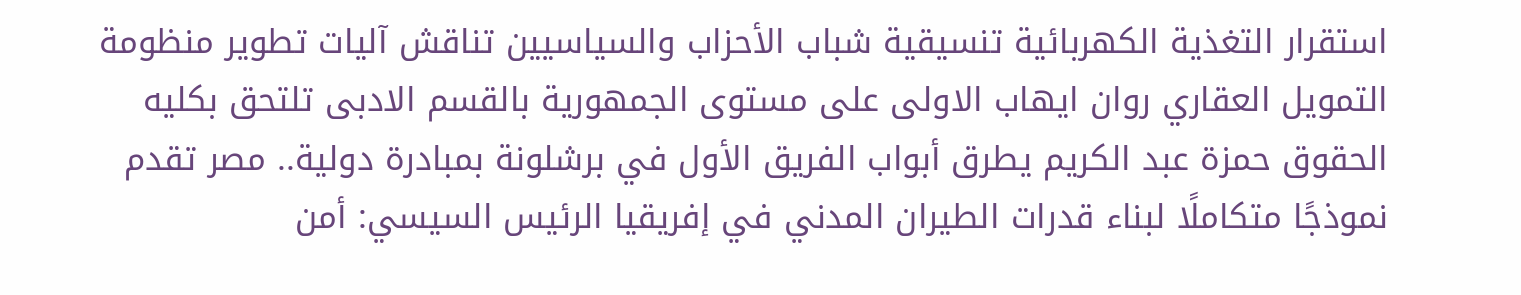استقرار التغذية الكهربائية تنسيقية شباب الأحزاب والسياسيين تناقش آليات تطوير منظومة التمويل العقاري روان ايهاب الاولى على مستوى الجمهورية بالقسم الادبى تلتحق بكليه الحقوق حمزة عبد الكريم يطرق أبواب الفريق الأول في برشلونة بمبادرة دولية.. مصر تقدم نموذجًا متكاملًا لبناء قدرات الطيران المدني في إفريقيا الرئيس السيسي: أمن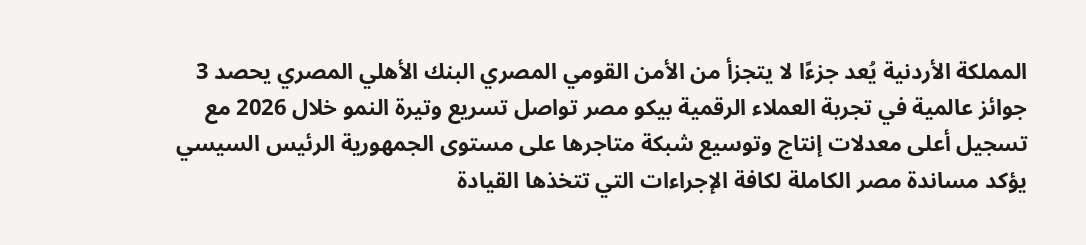المملكة الأردنية يُعد جزءًا لا يتجزأ من الأمن القومي المصري البنك الأهلي المصري يحصد 3 جوائز عالمية في تجربة العملاء الرقمية بيكو مصر تواصل تسريع وتيرة النمو خلال 2026 مع تسجيل أعلى معدلات إنتاج وتوسيع شبكة متاجرها على مستوى الجمهورية الرئيس السيسي يؤكد مساندة مصر الكاملة لكافة الإجراءات التي تتخذها القيادة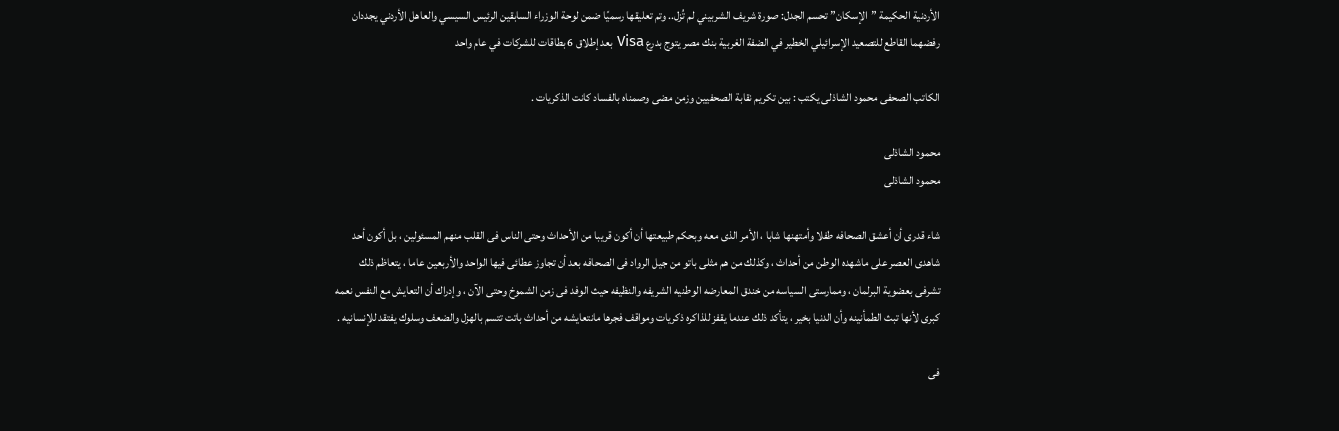الأردنية الحكيمة ”الإسكان” تحسم الجدل: صورة شريف الشربيني لم تُزل.. وتم تعليقها رسميًا ضمن لوحة الوزراء السابقين الرئيس السيسي والعاهل الأردني يجددان رفضهما القاطع للتصعيد الإسرائيلي الخطير في الضفة الغربية بنك مصر يتوج بدرع Visa بعد إطلاق 6 بطاقات للشركات في عام واحد

الكاتب الصحفى محمود الشاذلى يكتب : بين تكريم نقابة الصحفيين وزمن مضى وصمناه بالفساد كانت الذكريات .

محمود الشاذلى
محمود الشاذلى

شاء قدرى أن أعشق الصحافه طفلا وأمتهنها شابا ، الأمر الذى معه وبحكم طبيعتها أن أكون قريبا من الأحداث وحتى الناس فى القلب منهم المسئولين ، بل أكون أحد شاهدى العصر على ماشهده الوطن من أحداث ، وكذلك من هم مثلى باتو من جيل الرواد فى الصحافه بعد أن تجاوز عطائى فيها الواحد والأربعين عاما ، يتعاظم ذلك تشرفى بعضوية البرلمان ، وممارستى السياسه من خندق المعارضه الوطنيه الشريفه والنظيفه حيث الوفد فى زمن الشموخ وحتى الآن ، وإدراك أن التعايش مع النفس نعمه كبرى لأنها تبث الطمأنينه وأن الدنيا بخير ، يتأكد ذلك عندما يقفز للذاكره ذكريات ومواقف فجرها مانتعايشه من أحداث باتت تتسم بالهزل والضعف وسلوك يفتقد للإنسانيه .

فى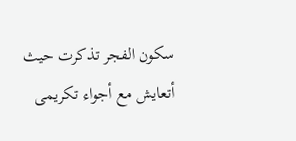سكون الفجر تذكرت حيث أتعايش مع أجواء تكريمى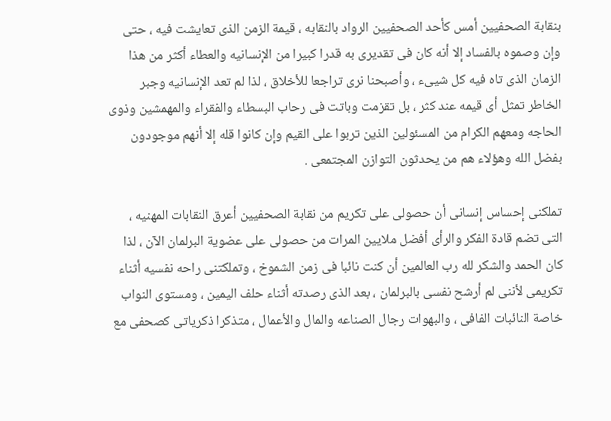بنقابة الصحفيين أمس كأحد الصحفيين الرواد بالنقابه ، قيمة الزمن الذى تعايشت فيه ، حتى وإن وصموه بالفساد إلا أنه كان فى تقديرى به قدرا كبيرا من الإنسانيه والعطاء أكثر من هذا الزمان الذى تاه فيه كل شيىء ، وأصبحنا نرى تراجعا للأخلاق ، لذا لم تعد الإنسانيه وجبر الخاطر تمثل أى قيمه عند كثر ، بل تقزمت وباتت فى رحاب البسطاء والفقراء والمهمشين وذوى الحاجه ومعهم الكرام من المسئولين الذين تربوا على القيم وإن كانوا قله إلا أنهم موجودون بفضل الله وهؤلاء هم من يحدثون التوازن المجتمعى .

تملكنى إحساس إنسانى أن حصولى على تكريم من نقابة الصحفيين أعرق النقابات المهنيه ، التى تضم قادة الفكر والرأى أفضل ملايين المرات من حصولى على عضوية البرلمان الآن ، لذا كان الحمد والشكر لله رب العالمين أن كنت نائبا فى زمن الشموخ ، وتملكتنى راحه نفسيه أثناء تكريمى لأننى لم أرشح نفسى بالبرلمان ، بعد الذى رصدته أثناء حلف اليمين ، ومستوى النواب خاصة النائبات الفافى ، والبهوات رجال الصناعه والمال والأعمال ، متذكرا ذكرياتى كصحفى مع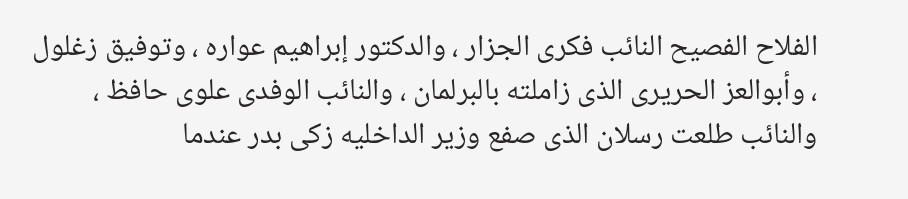الفلاح الفصيح النائب فكرى الجزار ، والدكتور إبراهيم عواره ، وتوفيق زغلول ، وأبوالعز الحريرى الذى زاملته بالبرلمان ، والنائب الوفدى علوى حافظ ، والنائب طلعت رسلان الذى صفع وزير الداخليه زكى بدر عندما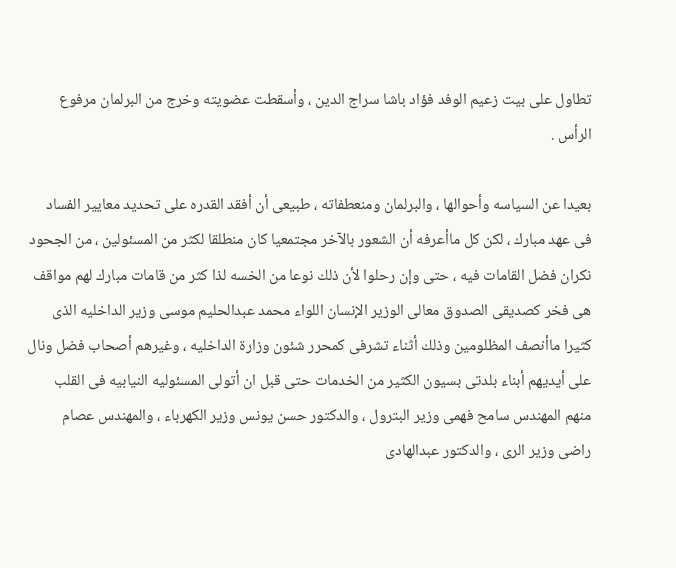تطاول على بيت زعيم الوفد فؤاد باشا سراج الدين ، وأسقطت عضويته وخرج من البرلمان مرفوع الرأس .

بعيدا عن السياسه وأحوالها ، والبرلمان ومنعطفاته ، طبيعى أن أفقد القدره على تحديد معايير الفساد فى عهد مبارك ، لكن كل ماأعرفه أن الشعور بالآخر مجتمعيا كان منطلقا لكثر من المسئولين ، من الجحود نكران فضل القامات فيه ، حتى وإن رحلوا لأن ذلك نوعا من الخسه لذا كثر من قامات مبارك لهم مواقف هى فخر كصديقى الصدوق معالى الوزير الإنسان اللواء محمد عبدالحليم موسى وزير الداخليه الذى كثيرا ماأنصف المظلومين وذلك أثناء تشرفى كمحرر شئون وزارة الداخليه ، وغيرهم أصحاب فضل ونال على أيديهم أبناء بلدتى بسيون الكثير من الخدمات حتى قبل ان أتولى المسئوليه النيابيه فى القلب منهم المهندس سامح فهمى وزير البترول ، والدكتور حسن يونس وزير الكهرباء ، والمهندس عصام راضى وزير الرى ، والدكتور عبدالهادى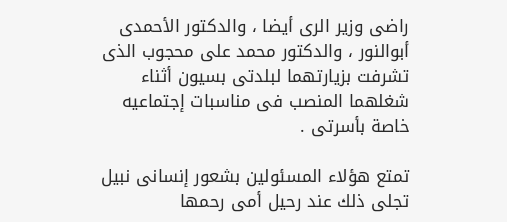راضى وزير الرى أيضا ، والدكتور الأحمدى أبوالنور ، والدكتور محمد على محجوب الذى تشرفت بزيارتهما لبلدتى بسيون أثناء شغلهما المنصب فى مناسبات إجتماعيه خاصة بأسرتى .

تمتع هؤلاء المسئولين بشعور إنسانى نبيل تجلى ذلك عند رحيل أمى رحمها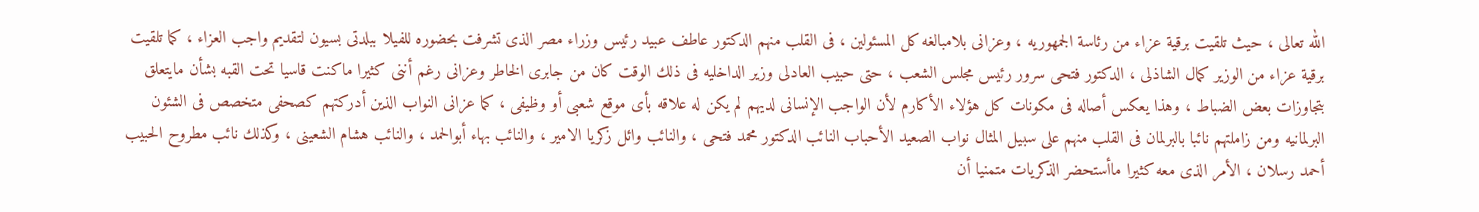الله تعالى ، حيث تلقيت برقية عزاء من رئاسة الجمهوريه ، وعزانى بلامبالغه كل المسئولين ، فى القلب منهم الدكتور عاطف عبيد رئيس وزراء مصر الذى تشرفت بحضوره للفيلا ببلدتى بسيون لتقديم واجب العزاء ، كما تلقيت برقية عزاء من الوزير كمال الشاذلى ، الدكتور فتحى سرور رئيس مجلس الشعب ، حتى حبيب العادلى وزير الداخليه فى ذلك الوقت كان من جابرى الخاطر وعزانى رغم أننى كثيرا ماكنت قاسيا تحت القبه بشأن مايتعلق بتجاوزات بعض الضباط ، وهذا يعكس أصاله فى مكونات كل هؤلاء الأكارم لأن الواجب الإنسانى لديهم لم يكن له علاقه بأى موقع شعبى أو وظيفى ، كما عزانى النواب الذين أدركتهم كصحفى متخصص فى الشئون البرلمانيه ومن زاملتهم نائبا بالبرلمان فى القلب منهم على سبيل المثال نواب الصعيد الأحباب النائب الدكتور محمد فتحى ، والنائب وائل زكريا الامير ، والنائب بهاء أبوالحمد ، والنائب هشام الشعينى ، وكذلك نائب مطروح الحبيب أحمد رسلان ، الأمر الذى معه كثيرا ماأستحضر الذكريات متمنيا أن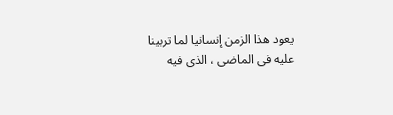يعود هذا الزمن إنسانيا لما تربينا عليه فى الماضى ، الذى فيه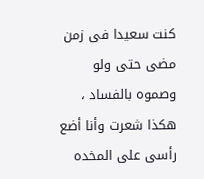كنت سعيدا فى زمن مضى حتى ولو وصموه بالفساد ، هكذا شعرت وأنا أضع رأسى على المخده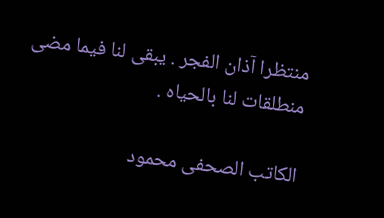منتظرا آذان الفجر . يبقى لنا فيما مضى منطلقات لنا بالحياه .

الكاتب الصحفى محمود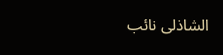الشاذلى نائب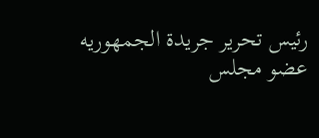رئيس تحرير جريدة الجمهوريه عضو مجلس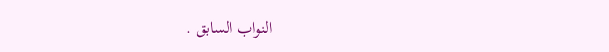النواب السابق .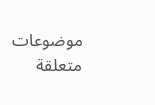موضوعات متعلقة